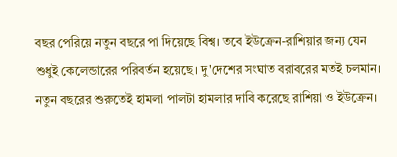বছর পেরিয়ে নতুন বছরে পা দিয়েছে বিশ্ব। তবে ইউক্রেন-রাশিয়ার জন্য যেন শুধুই কেলেন্ডারের পরিবর্তন হয়েছে। দু'দেশের সংঘাত বরাবরের মতই চলমান। নতুন বছরের শুরুতেই হামলা পালটা হামলার দাবি করেছে রাশিয়া ও ইউক্রেন।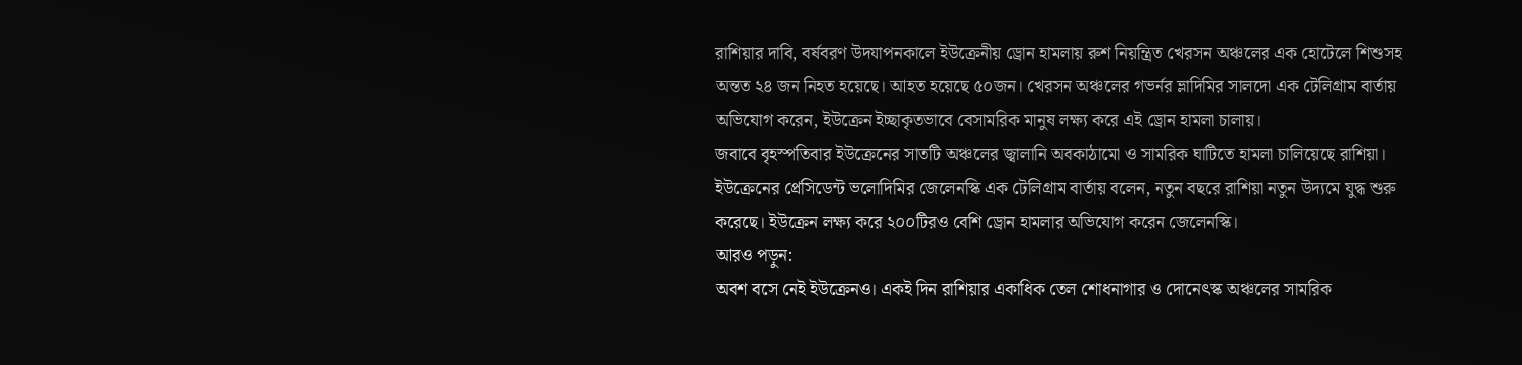রাশিয়ার দাবি, বর্ষবরণ উদযাপনকালে ইউক্রেনীয় ড্রোন হামলায় রুশ নিয়ন্ত্রিত খেরসন অঞ্চলের এক হোটেলে শিশুসহ অন্তত ২৪ জন নিহত হয়েছে। আহত হয়েছে ৫০জন। খেরসন অঞ্চলের গভর্নর ভ্লাদিমির সালদো এক টেলিগ্রাম বার্তায় অভিযোগ করেন, ইউক্রেন ইচ্ছাকৃতভাবে বেসামরিক মানুষ লক্ষ্য করে এই ড্রোন হামলা চালায়।
জবাবে বৃহস্পতিবার ইউক্রেনের সাতটি অঞ্চলের জ্বালানি অবকাঠামো ও সামরিক ঘাটিতে হামলা চালিয়েছে রাশিয়া। ইউক্রেনের প্রেসিডেন্ট ভলোদিমির জেলেনস্কি এক টেলিগ্রাম বার্তায় বলেন, নতুন বছরে রাশিয়া নতুন উদ্যমে যুদ্ধ শুরু করেছে। ইউক্রেন লক্ষ্য করে ২০০টিরও বেশি ড্রোন হামলার অভিযোগ করেন জেলেনস্কি।
আরও পড়ুন:
অবশ বসে নেই ইউক্রেনও। একই দিন রাশিয়ার একাধিক তেল শোধনাগার ও দোনেৎস্ক অঞ্চলের সামরিক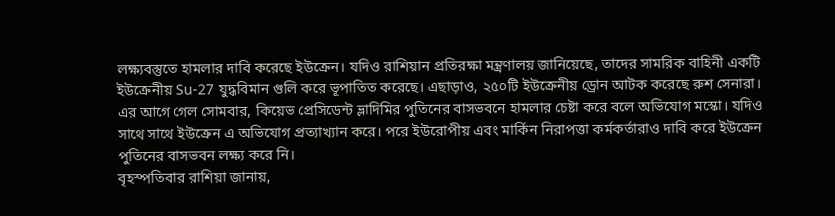লক্ষ্যবস্তুতে হামলার দাবি করেছে ইউক্রেন। যদিও রাশিয়ান প্রতিরক্ষা মন্ত্রণালয় জানিয়েছে, তাদের সামরিক বাহিনী একটি ইউক্রেনীয় Su-27 যুদ্ধবিমান গুলি করে ভূপাতিত করেছে। এছাড়াও, ২৫০টি ইউক্রেনীয় ড্রোন আটক করেছে রুশ সেনারা।
এর আগে গেল সোমবার, কিয়েভ প্রেসিডেন্ট ভ্লাদিমির পুতিনের বাসভবনে হামলার চেষ্টা করে বলে অভিযোগ মস্কো। যদিও সাথে সাথে ইউক্রেন এ অভিযোগ প্রত্যাখ্যান করে। পরে ইউরোপীয় এবং মার্কিন নিরাপত্তা কর্মকর্তারাও দাবি করে ইউক্রেন পুতিনের বাসভবন লক্ষ্য করে নি।
বৃহস্পতিবার রাশিয়া জানায়,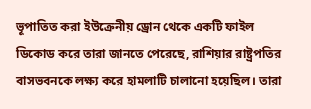ভূপাতিত করা ইউক্রেনীয় ড্রোন থেকে একটি ফাইল ডিকোড করে তারা জানতে পেরেছে, রাশিয়ার রাষ্ট্রপতির বাসভবনকে লক্ষ্য করে হামলাটি চালানো হয়েছিল। তারা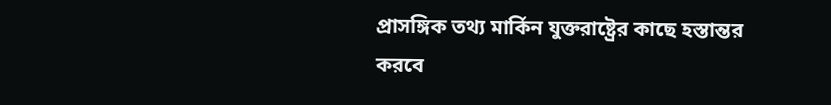প্রাসঙ্গিক তথ্য মার্কিন যুক্তরাষ্ট্রের কাছে হস্তান্তর করবে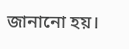জানানো হয়।